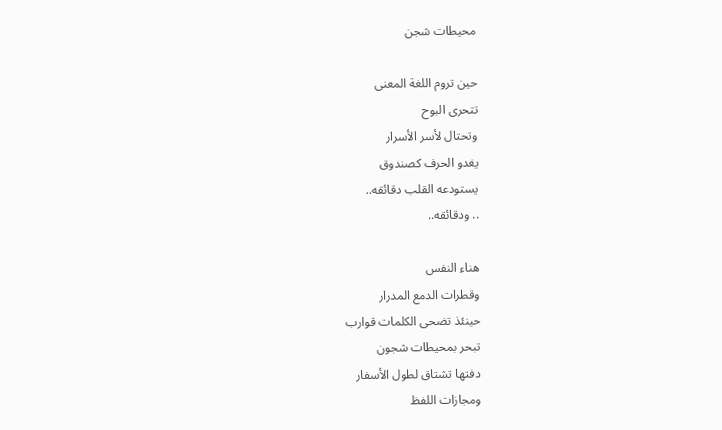محيطات شجن

حين تروم اللغة المعنى
تتحرى البوح
وتحتال لأسر الأسرار
يغدو الحرف كصندوق
يستودعه القلب دقائقه..
.. ودقائقه..

هناء النفس
وقطرات الدمع المدرار
حينئذ تضحى الكلمات قوارب
تبحر بمحيطات شجون
دفتها تشتاق لطول الأسفار
ومجازات اللفظ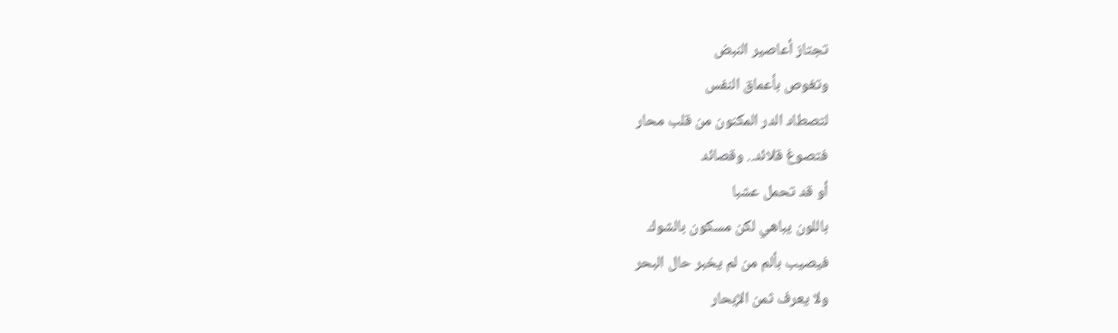تجتاز أعاصير النبض
وتغوص بأعماق النفس
لتصطاد الدر المكنون من قلب محار
فتصوغ قلائد.. وقصائد
أو قد تحمل عشبا
باللون يباهي لكن مسكون بالشوك
فيصيب بألم من لم يخبر حال البحر
ولا يعرف ثمن الإبحار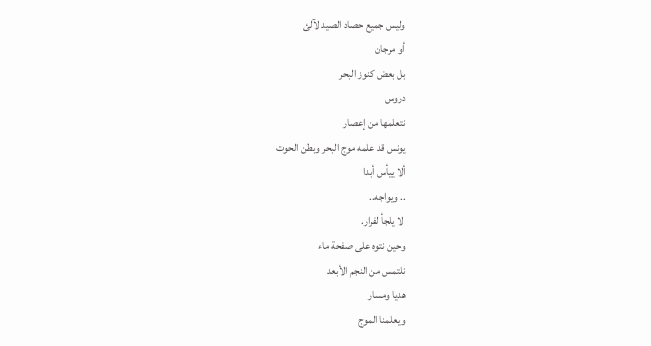وليس جميع حصاد الصيد لآلئ
أو مرجان
بل بعض كنوز البحر
دروس
نتعلمها من إعصار
يونس قد علمه موج البحر وبطن الحوت
ألا ييأس أبدا
.. ويواجه..
 لا يلجأ لفرار.
وحين نتوه على صفحة ماء
نلتمس من النجم الأبعد
هديا ومسار
ويعلمنا الموج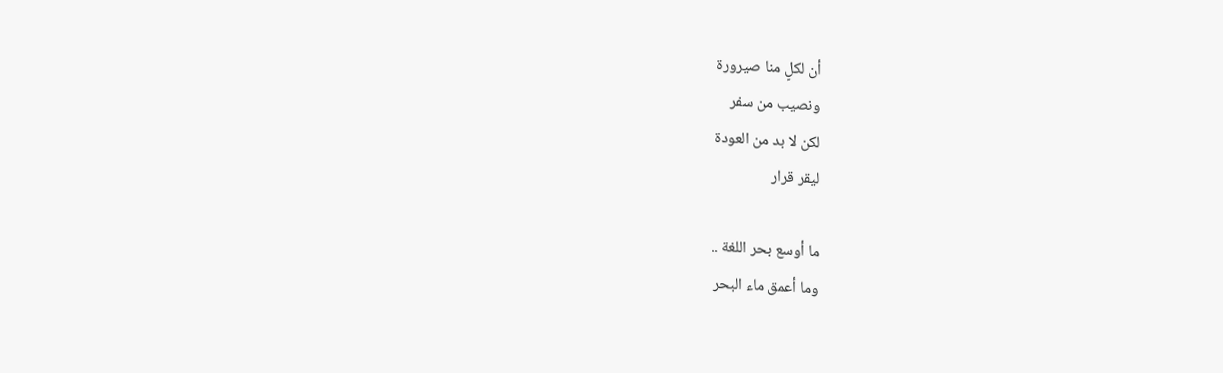أن لكلٍ منا صيرورة
ونصيب من سفر
لكن لا بد من العودة
ليقر قرار

ما أوسع بحر اللغة ..
وما أعمق ماء البحر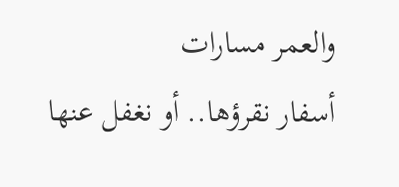والعمر مسارات
أسفار نقرؤها.. أو نغفل عنها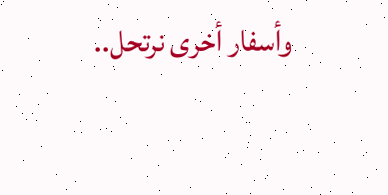وأسفار أخرى نرتحل..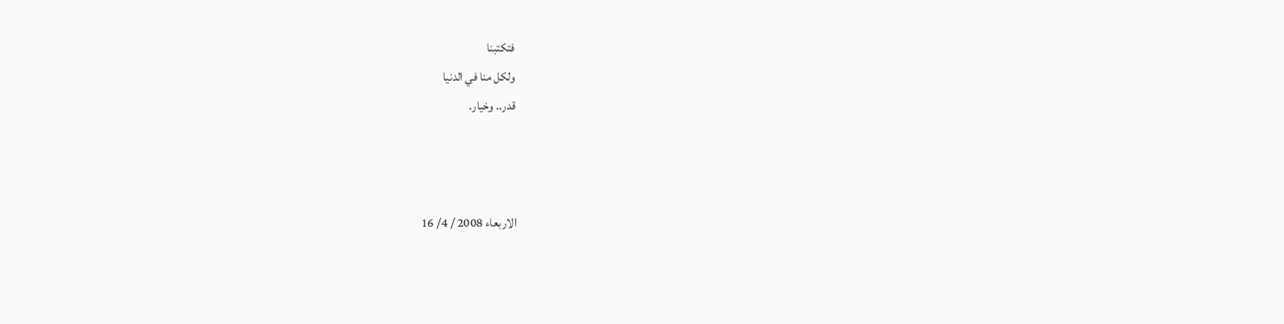فتكتبنا
ولكل منا في الدنيا
قدر.. وخيار.



الاربعاء 2008 / 4/ 16